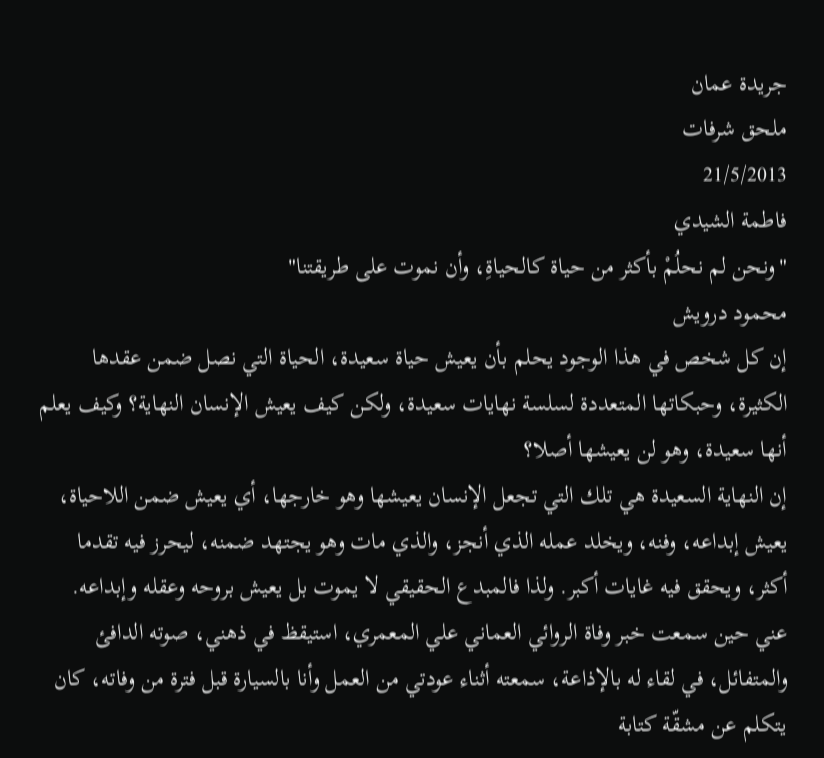جريدة عمان
ملحق شرفات
21/5/2013
فاطمة الشيدي
"ونحن لم نحلُمْ بأكثر من حياة كالحياةِ، وأن نموت على طريقتنا"
محمود درويش
إن كل شخص في هذا الوجود يحلم بأن يعيش حياة سعيدة، الحياة التي نصل ضمن عقدها الكثيرة، وحبكاتها المتعددة لسلسة نهايات سعيدة، ولكن كيف يعيش الإنسان النهاية؟ وكيف يعلم أنها سعيدة، وهو لن يعيشها أصلا؟
إن النهاية السعيدة هي تلك التي تجعل الإنسان يعيشها وهو خارجها، أي يعيش ضمن اللاحياة، يعيش إبداعه، وفنه، ويخلد عمله الذي أنجز، والذي مات وهو يجتهد ضمنه، ليحرز فيه تقدما أكثر، ويحقق فيه غايات أكبر. ولذا فالمبدع الحقيقي لا يموت بل يعيش بروحه وعقله وإبداعه.
عني حين سمعت خبر وفاة الروائي العماني علي المعمري، استيقظ في ذهني، صوته الدافئ والمتفائل، في لقاء له بالإذاعة، سمعته أثناء عودتي من العمل وأنا بالسيارة قبل فترة من وفاته، كان يتكلم عن مشقّة كتابة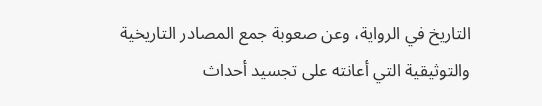التاريخ في الرواية، وعن صعوبة جمع المصادر التاريخية والتوثيقية التي أعانته على تجسيد أحداث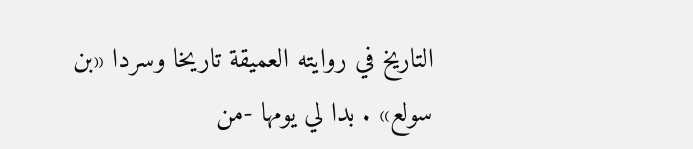التاريخ في روايته العميقة تاريخا وسردا «بن سولع» . بدا لي يومها -من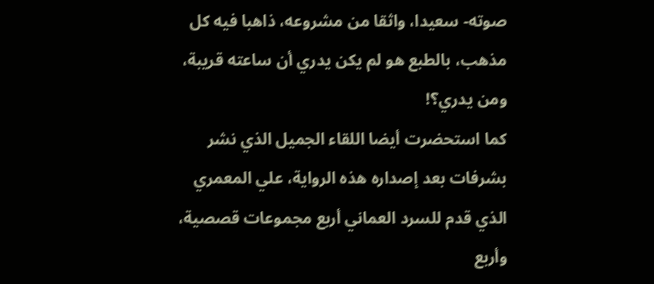صوته- سعيدا، واثقا من مشروعه، ذاهبا فيه كل مذهب، بالطبع هو لم يكن يدري أن ساعته قريبة، ومن يدري؟!
كما استحضرت أيضا اللقاء الجميل الذي نشر بشرفات بعد إصداره هذه الرواية، علي المعمري الذي قدم للسرد العماني أربع مجموعات قصصية، وأربع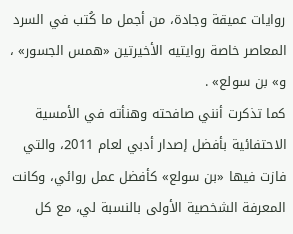روايات عميقة وجادة، من أجمل ما كُتب في السرد المعاصر خاصة روايتيه الأخيرتين «همس الجسور» ، و» بن سولع» .
كما تذكرت أنني صافحته وهنأته في الأمسية الاحتفائية بأفضل إصدار أدبي لعام 2011، والتي فازت فيها «بن سولع» كأفضل عمل روائي، وكانت المعرفة الشخصية الأولى بالنسبة لي، مع كل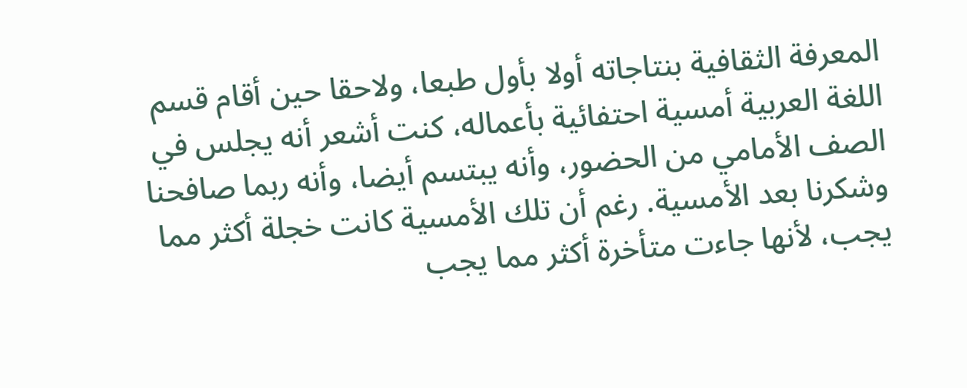المعرفة الثقافية بنتاجاته أولا بأول طبعا، ولاحقا حين أقام قسم اللغة العربية أمسية احتفائية بأعماله، كنت أشعر أنه يجلس في الصف الأمامي من الحضور، وأنه يبتسم أيضا، وأنه ربما صافحنا وشكرنا بعد الأمسية. رغم أن تلك الأمسية كانت خجلة أكثر مما يجب، لأنها جاءت متأخرة أكثر مما يجب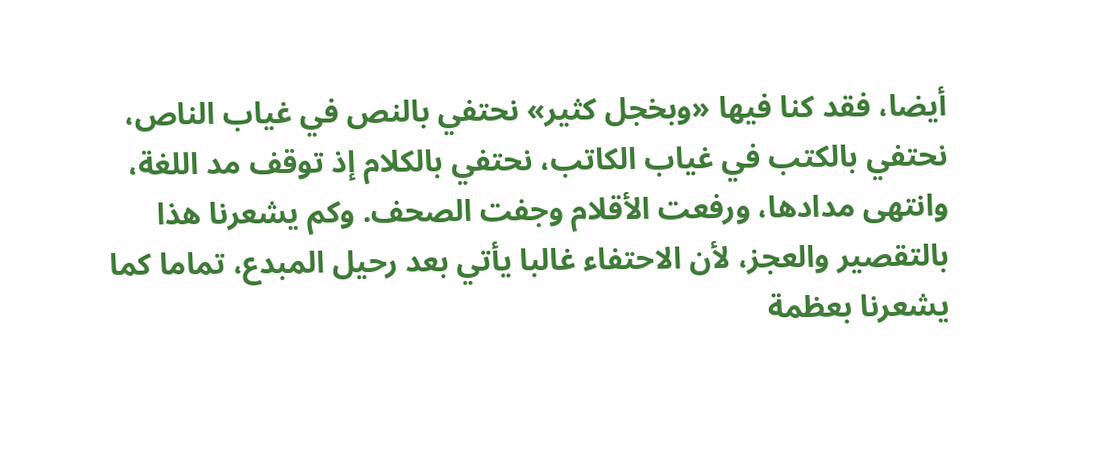أيضا، فقد كنا فيها «وبخجل كثير» نحتفي بالنص في غياب الناص، نحتفي بالكتب في غياب الكاتب، نحتفي بالكلام إذ توقف مد اللغة، وانتهى مدادها، ورفعت الأقلام وجفت الصحف. وكم يشعرنا هذا بالتقصير والعجز، لأن الاحتفاء غالبا يأتي بعد رحيل المبدع، تماما كما يشعرنا بعظمة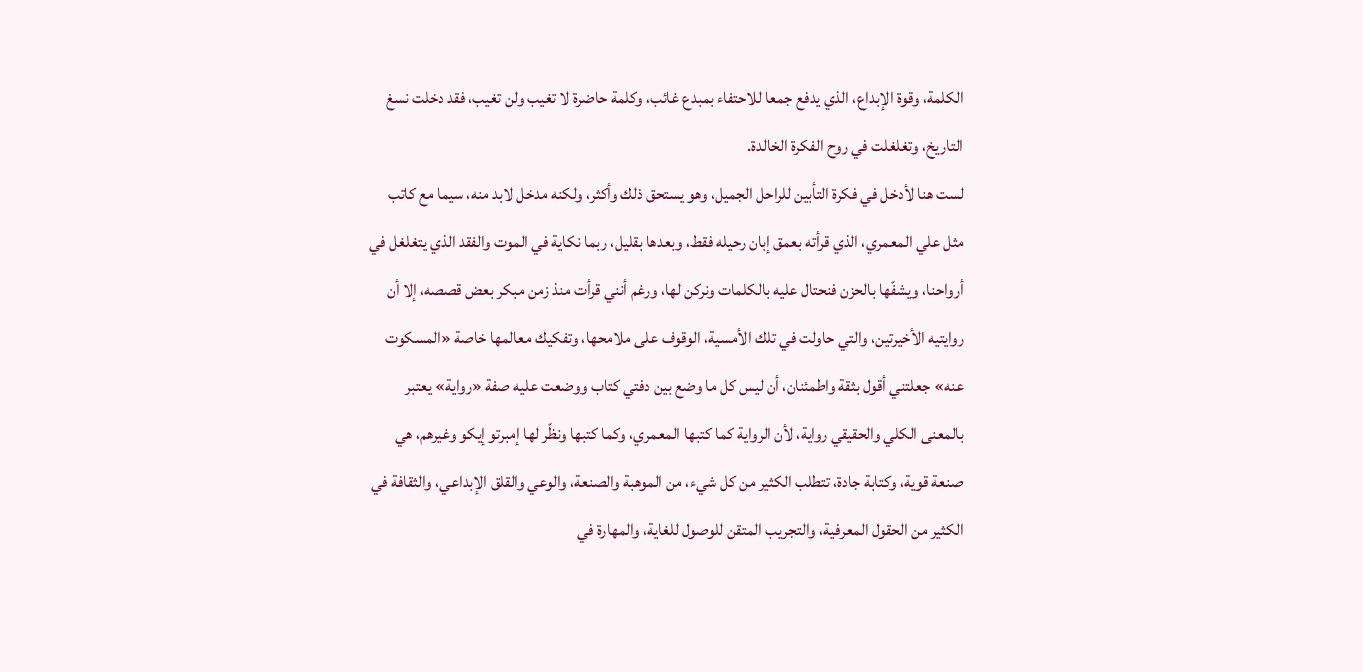الكلمة، وقوة الإبداع، الذي يدفع جمعا للاحتفاء بمبدع غائب، وكلمة حاضرة لا تغيب ولن تغيب، فقد دخلت نسغ التاريخ، وتغلغلت في روح الفكرة الخالدة.
لست هنا لأدخل في فكرة التأبين للراحل الجميل، وهو يستحق ذلك وأكثر، ولكنه مدخل لابد منه، سيما مع كاتب مثل علي المعمري، الذي قرأته بعمق إبان رحيله فقط، وبعدها بقليل، ربما نكاية في الموت والفقد الذي يتغلغل في أرواحنا، ويشفّها بالحزن فنحتال عليه بالكلمات ونركن لها، ورغم أنني قرأت منذ زمن مبكر بعض قصصه، إلا أن روايتيه الأخيرتين، والتي حاولت في تلك الأمسية، الوقوف على ملامحها، وتفكيك معالمها خاصة «المسكوت عنه» جعلتني أقول بثقة واطمئنان، أن ليس كل ما وضع بين دفتي كتاب ووضعت عليه صفة «رواية» يعتبر بالمعنى الكلي والحقيقي رواية، لأن الرواية كما كتبها المعمري، وكما كتبها ونظّر لها إمبرتو إيكو وغيرهم، هي صنعة قوية، وكتابة جادة، تتطلب الكثير من كل شيء، من الموهبة والصنعة، والوعي والقلق الإبداعي، والثقافة في الكثير من الحقول المعرفية، والتجريب المتقن للوصول للغاية، والمهارة في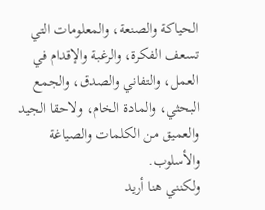الحياكة والصنعة، والمعلومات التي تسعف الفكرة، والرغبة والإقدام في العمل، والتفاني والصدق، والجمع البحثي، والمادة الخام، ولاحقا الجيد والعميق من الكلمات والصياغة والأسلوب.
ولكنني هنا أريد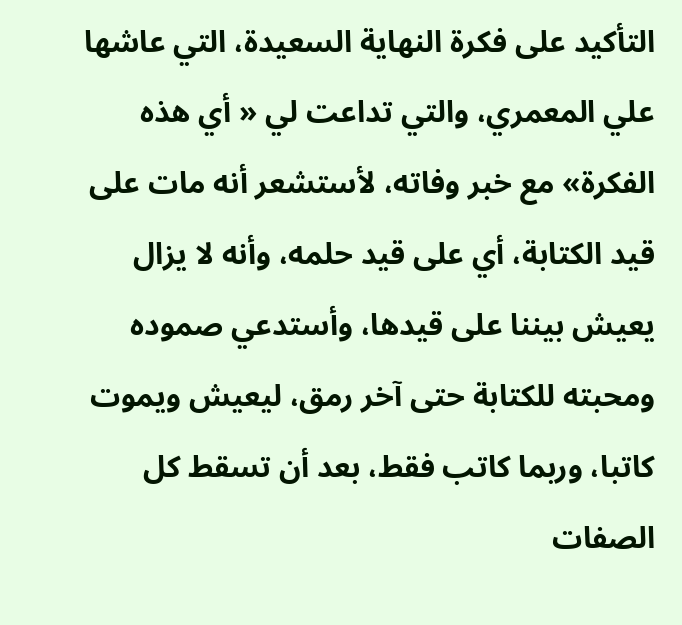التأكيد على فكرة النهاية السعيدة، التي عاشها علي المعمري، والتي تداعت لي « أي هذه الفكرة» مع خبر وفاته، لأستشعر أنه مات على قيد الكتابة، أي على قيد حلمه، وأنه لا يزال يعيش بيننا على قيدها، وأستدعي صموده ومحبته للكتابة حتى آخر رمق، ليعيش ويموت كاتبا، وربما كاتب فقط، بعد أن تسقط كل الصفات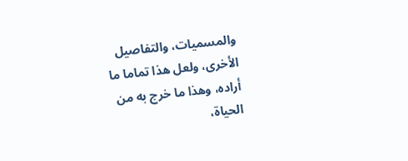والمسميات، والتفاصيل الأخرى، ولعل هذا تماما ما أراده، وهذا ما خرج به من الحياة،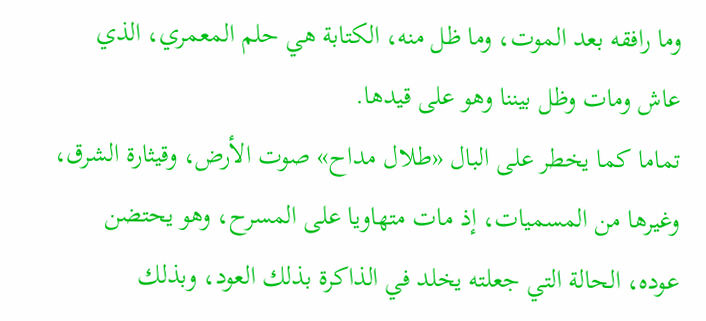وما رافقه بعد الموت، وما ظل منه، الكتابة هي حلم المعمري، الذي عاش ومات وظل بيننا وهو على قيدها.
تماما كما يخطر على البال «طلال مداح» صوت الأرض، وقيثارة الشرق، وغيرها من المسميات، إذ مات متهاويا على المسرح، وهو يحتضن عوده، الحالة التي جعلته يخلد في الذاكرة بذلك العود، وبذلك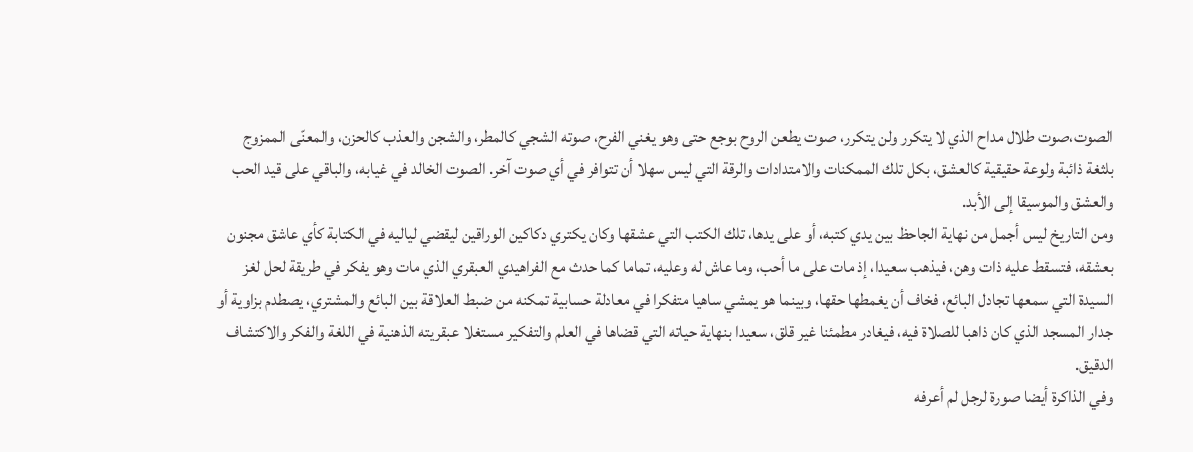الصوت،صوت طلال مداح الذي لا يتكرر ولن يتكرر، صوت يطعن الروح بوجع حتى وهو يغني الفرح، صوته الشجي كالمطر، والشجن والعذب كالحزن، والمعنّى الممزوج بلثغة ذائبة ولوعة حقيقية كالعشق، بكل تلك الممكنات والامتدادات والرقة التي ليس سهلا أن تتوافر في أي صوت آخر. الصوت الخالد في غيابه، والباقي على قيد الحب والعشق والموسيقا إلى الأبد.
ومن التاريخ ليس أجمل من نهاية الجاحظ بين يدي كتبه، أو على يدها، تلك الكتب التي عشقها وكان يكتري دكاكين الوراقين ليقضي لياليه في الكتابة كأي عاشق مجنون بعشقه، فتسقط عليه ذات وهن، فيذهب سعيدا، إذ مات على ما أحب، وما عاش له وعليه، تماما كما حدث مع الفراهيدي العبقري الذي مات وهو يفكر في طريقة لحل لغز السيدة التي سمعها تجادل البائع، فخاف أن يغمطها حقها، وبينما هو يمشي ساهيا متفكرا في معادلة حسابية تمكنه من ضبط العلاقة بين البائع والمشتري، يصطدم بزاوية أو جدار المسجد الذي كان ذاهبا للصلاة فيه، فيغادر مطمئنا غير قلق، سعيدا بنهاية حياته التي قضاها في العلم والتفكير مستغلا عبقريته الذهنية في اللغة والفكر والاكتشاف الدقيق.
وفي الذاكرة أيضا صورة لرجل لم أعرفه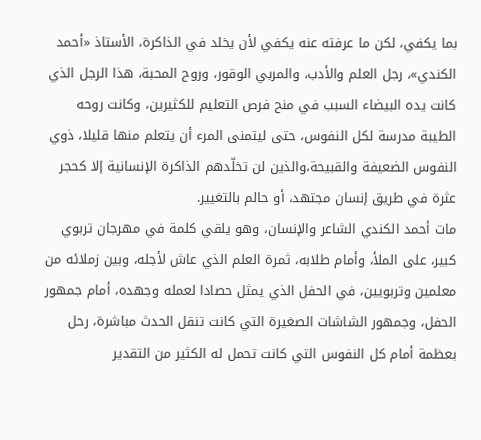بما يكفي، لكن ما عرفته عنه يكفي لأن يخلد في الذاكرة، الأستاذ «أحمد الكندي»، رجل العلم والأدب، والمربي الوقور، وروح المحبة، هذا الرجل الذي كانت يده البيضاء السبب في منح فرص التعليم للكثيرين، وكانت روحه الطيبة مدرسة لكل النفوس، حتى ليتمنى المرء أن يتعلم منها قليلا، ذوي النفوس الضعيفة والقبيحة،والذين لن تخلّدهم الذاكرة الإنسانية إلا كحجر عثرة في طريق إنسان مجتهد، أو حالم بالتغيير.
مات أحمد الكندي الشاعر والإنسان، وهو يلقي كلمة في مهرجان تربوي كبير، على الملأ، وأمام طلابه، ثمرة العلم الذي عاش لأجله، وبين زملائه من معلمين وتربويين، في الحفل الذي يمثل حصادا لعمله وجهده، أمام جمهور الحفل، وجمهور الشاشات الصغيرة التي كانت تنقل الحدث مباشرة، رحل بعظمة أمام كل النفوس التي كانت تحمل له الكثير من التقدير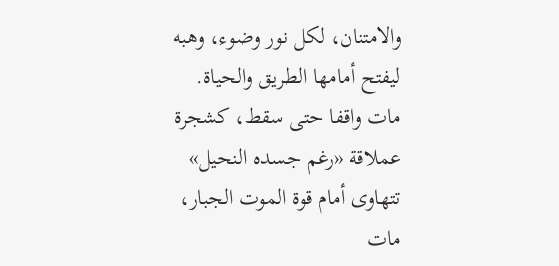والامتنان، لكل نور وضوء، وهبه ليفتح أمامها الطريق والحياة.
مات واقفا حتى سقط، كشجرة عملاقة «رغم جسده النحيل» تتهاوى أمام قوة الموت الجبار، مات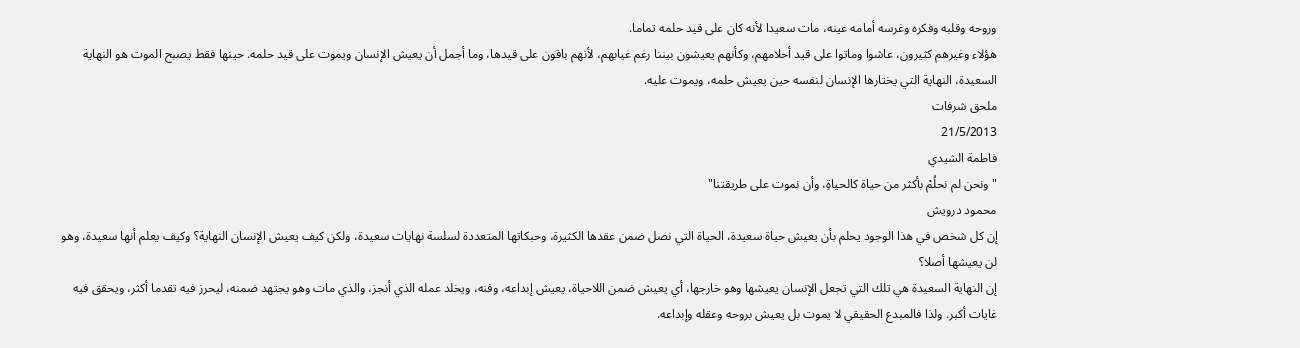وروحه وقلبه وفكره وغرسه أمامه عينه، مات سعيدا لأنه كان على قيد حلمه تماما.
هؤلاء وغيرهم كثيرون، عاشوا وماتوا على قيد أحلامهم، وكأنهم يعيشون بيننا رغم غيابهم، لأنهم باقون على قيدها، وما أجمل أن يعيش الإنسان ويموت على قيد حلمه. حينها فقط يصبح الموت هو النهاية السعيدة، النهاية التي يختارها الإنسان لنفسه حين يعيش حلمه، ويموت عليه.
ملحق شرفات
21/5/2013
فاطمة الشيدي
"ونحن لم نحلُمْ بأكثر من حياة كالحياةِ، وأن نموت على طريقتنا"
محمود درويش
إن كل شخص في هذا الوجود يحلم بأن يعيش حياة سعيدة، الحياة التي نصل ضمن عقدها الكثيرة، وحبكاتها المتعددة لسلسة نهايات سعيدة، ولكن كيف يعيش الإنسان النهاية؟ وكيف يعلم أنها سعيدة، وهو لن يعيشها أصلا؟
إن النهاية السعيدة هي تلك التي تجعل الإنسان يعيشها وهو خارجها، أي يعيش ضمن اللاحياة، يعيش إبداعه، وفنه، ويخلد عمله الذي أنجز، والذي مات وهو يجتهد ضمنه، ليحرز فيه تقدما أكثر، ويحقق فيه غايات أكبر. ولذا فالمبدع الحقيقي لا يموت بل يعيش بروحه وعقله وإبداعه.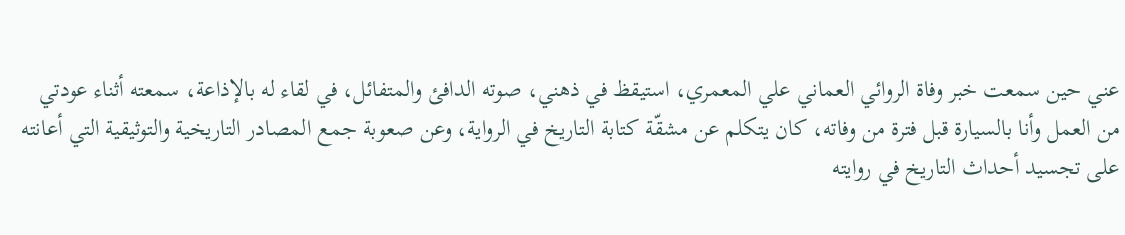عني حين سمعت خبر وفاة الروائي العماني علي المعمري، استيقظ في ذهني، صوته الدافئ والمتفائل، في لقاء له بالإذاعة، سمعته أثناء عودتي من العمل وأنا بالسيارة قبل فترة من وفاته، كان يتكلم عن مشقّة كتابة التاريخ في الرواية، وعن صعوبة جمع المصادر التاريخية والتوثيقية التي أعانته على تجسيد أحداث التاريخ في روايته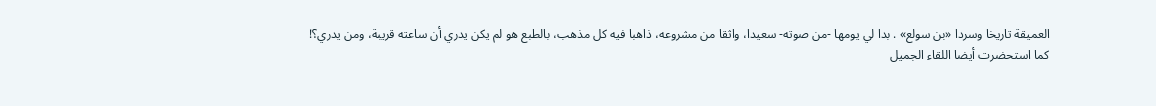العميقة تاريخا وسردا «بن سولع» . بدا لي يومها -من صوته- سعيدا، واثقا من مشروعه، ذاهبا فيه كل مذهب، بالطبع هو لم يكن يدري أن ساعته قريبة، ومن يدري؟!
كما استحضرت أيضا اللقاء الجميل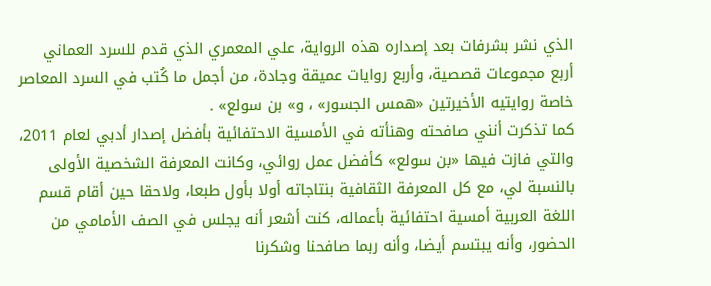الذي نشر بشرفات بعد إصداره هذه الرواية، علي المعمري الذي قدم للسرد العماني أربع مجموعات قصصية، وأربع روايات عميقة وجادة، من أجمل ما كُتب في السرد المعاصر خاصة روايتيه الأخيرتين «همس الجسور» ، و» بن سولع» .
كما تذكرت أنني صافحته وهنأته في الأمسية الاحتفائية بأفضل إصدار أدبي لعام 2011، والتي فازت فيها «بن سولع» كأفضل عمل روائي، وكانت المعرفة الشخصية الأولى بالنسبة لي، مع كل المعرفة الثقافية بنتاجاته أولا بأول طبعا، ولاحقا حين أقام قسم اللغة العربية أمسية احتفائية بأعماله، كنت أشعر أنه يجلس في الصف الأمامي من الحضور، وأنه يبتسم أيضا، وأنه ربما صافحنا وشكرنا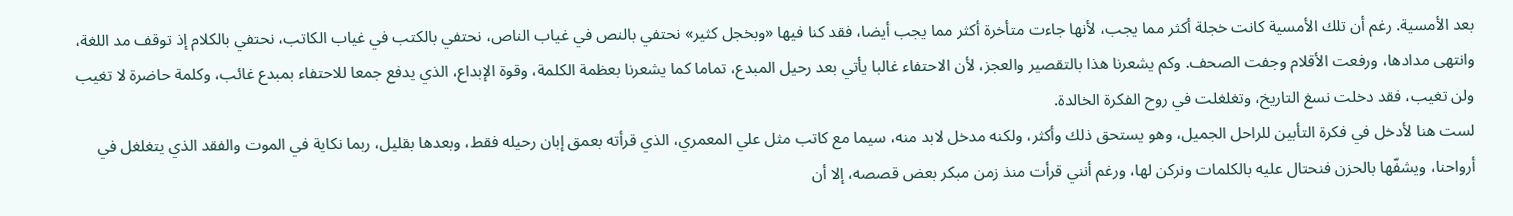بعد الأمسية. رغم أن تلك الأمسية كانت خجلة أكثر مما يجب، لأنها جاءت متأخرة أكثر مما يجب أيضا، فقد كنا فيها «وبخجل كثير» نحتفي بالنص في غياب الناص، نحتفي بالكتب في غياب الكاتب، نحتفي بالكلام إذ توقف مد اللغة، وانتهى مدادها، ورفعت الأقلام وجفت الصحف. وكم يشعرنا هذا بالتقصير والعجز، لأن الاحتفاء غالبا يأتي بعد رحيل المبدع، تماما كما يشعرنا بعظمة الكلمة، وقوة الإبداع، الذي يدفع جمعا للاحتفاء بمبدع غائب، وكلمة حاضرة لا تغيب ولن تغيب، فقد دخلت نسغ التاريخ، وتغلغلت في روح الفكرة الخالدة.
لست هنا لأدخل في فكرة التأبين للراحل الجميل، وهو يستحق ذلك وأكثر، ولكنه مدخل لابد منه، سيما مع كاتب مثل علي المعمري، الذي قرأته بعمق إبان رحيله فقط، وبعدها بقليل، ربما نكاية في الموت والفقد الذي يتغلغل في أرواحنا، ويشفّها بالحزن فنحتال عليه بالكلمات ونركن لها، ورغم أنني قرأت منذ زمن مبكر بعض قصصه، إلا أن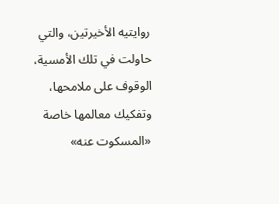روايتيه الأخيرتين، والتي حاولت في تلك الأمسية، الوقوف على ملامحها، وتفكيك معالمها خاصة «المسكوت عنه»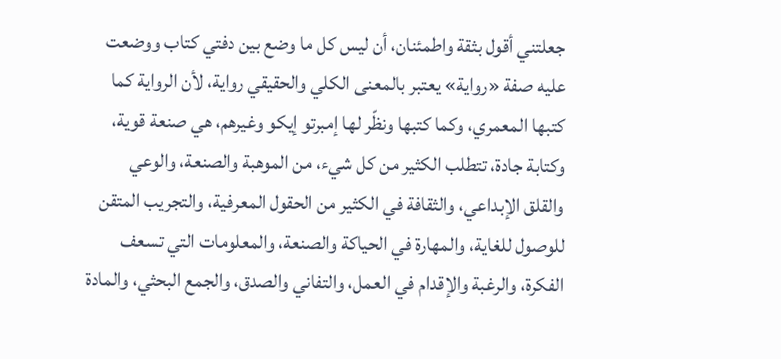جعلتني أقول بثقة واطمئنان، أن ليس كل ما وضع بين دفتي كتاب ووضعت عليه صفة «رواية» يعتبر بالمعنى الكلي والحقيقي رواية، لأن الرواية كما كتبها المعمري، وكما كتبها ونظّر لها إمبرتو إيكو وغيرهم، هي صنعة قوية، وكتابة جادة، تتطلب الكثير من كل شيء، من الموهبة والصنعة، والوعي والقلق الإبداعي، والثقافة في الكثير من الحقول المعرفية، والتجريب المتقن للوصول للغاية، والمهارة في الحياكة والصنعة، والمعلومات التي تسعف الفكرة، والرغبة والإقدام في العمل، والتفاني والصدق، والجمع البحثي، والمادة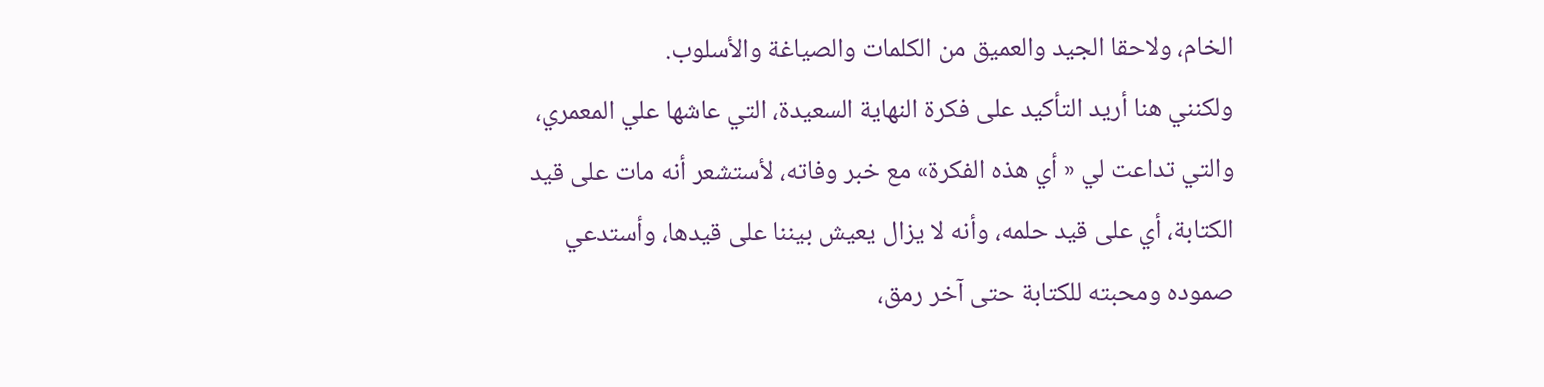الخام، ولاحقا الجيد والعميق من الكلمات والصياغة والأسلوب.
ولكنني هنا أريد التأكيد على فكرة النهاية السعيدة، التي عاشها علي المعمري، والتي تداعت لي « أي هذه الفكرة» مع خبر وفاته، لأستشعر أنه مات على قيد الكتابة، أي على قيد حلمه، وأنه لا يزال يعيش بيننا على قيدها، وأستدعي صموده ومحبته للكتابة حتى آخر رمق،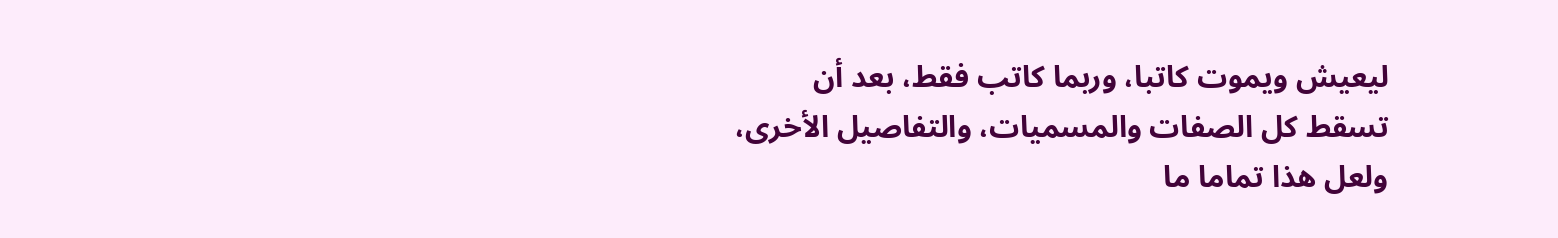ليعيش ويموت كاتبا، وربما كاتب فقط، بعد أن تسقط كل الصفات والمسميات، والتفاصيل الأخرى، ولعل هذا تماما ما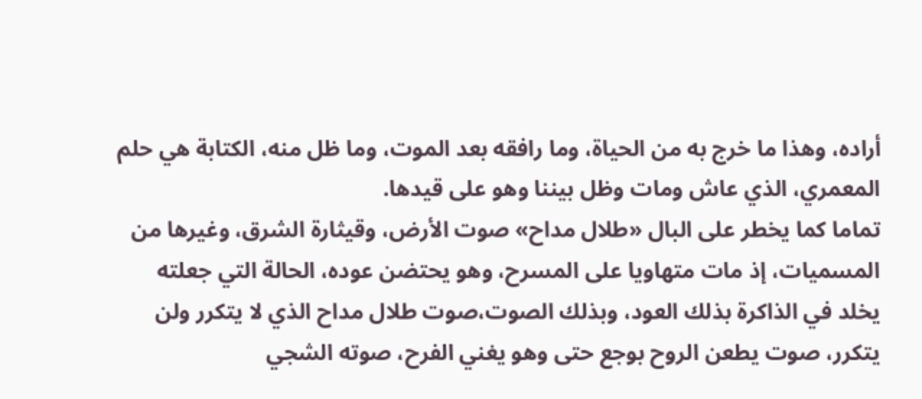أراده، وهذا ما خرج به من الحياة، وما رافقه بعد الموت، وما ظل منه، الكتابة هي حلم المعمري، الذي عاش ومات وظل بيننا وهو على قيدها.
تماما كما يخطر على البال «طلال مداح» صوت الأرض، وقيثارة الشرق، وغيرها من المسميات، إذ مات متهاويا على المسرح، وهو يحتضن عوده، الحالة التي جعلته يخلد في الذاكرة بذلك العود، وبذلك الصوت،صوت طلال مداح الذي لا يتكرر ولن يتكرر، صوت يطعن الروح بوجع حتى وهو يغني الفرح، صوته الشجي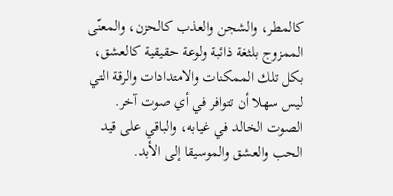كالمطر، والشجن والعذب كالحزن، والمعنّى الممزوج بلثغة ذائبة ولوعة حقيقية كالعشق، بكل تلك الممكنات والامتدادات والرقة التي ليس سهلا أن تتوافر في أي صوت آخر. الصوت الخالد في غيابه، والباقي على قيد الحب والعشق والموسيقا إلى الأبد.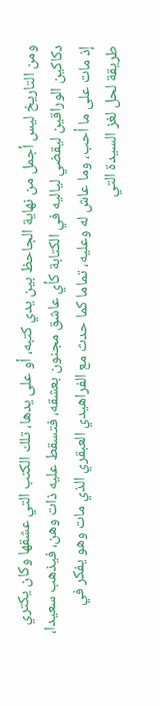ومن التاريخ ليس أجمل من نهاية الجاحظ بين يدي كتبه، أو على يدها، تلك الكتب التي عشقها وكان يكتري دكاكين الوراقين ليقضي لياليه في الكتابة كأي عاشق مجنون بعشقه، فتسقط عليه ذات وهن، فيذهب سعيدا، إذ مات على ما أحب، وما عاش له وعليه، تماما كما حدث مع الفراهيدي العبقري الذي مات وهو يفكر في طريقة لحل لغز السيدة التي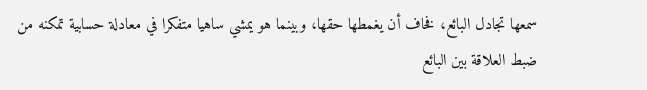سمعها تجادل البائع، فخاف أن يغمطها حقها، وبينما هو يمشي ساهيا متفكرا في معادلة حسابية تمكنه من ضبط العلاقة بين البائع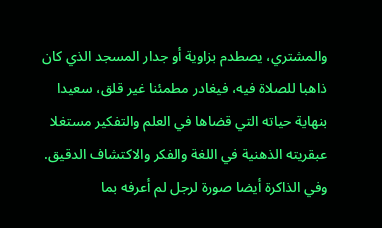والمشتري، يصطدم بزاوية أو جدار المسجد الذي كان ذاهبا للصلاة فيه، فيغادر مطمئنا غير قلق، سعيدا بنهاية حياته التي قضاها في العلم والتفكير مستغلا عبقريته الذهنية في اللغة والفكر والاكتشاف الدقيق.
وفي الذاكرة أيضا صورة لرجل لم أعرفه بما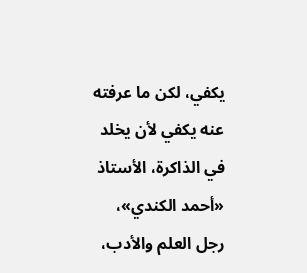يكفي، لكن ما عرفته عنه يكفي لأن يخلد في الذاكرة، الأستاذ «أحمد الكندي»، رجل العلم والأدب،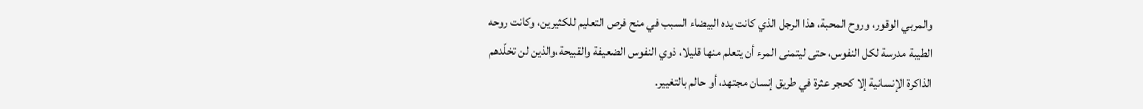والمربي الوقور، وروح المحبة، هذا الرجل الذي كانت يده البيضاء السبب في منح فرص التعليم للكثيرين، وكانت روحه الطيبة مدرسة لكل النفوس، حتى ليتمنى المرء أن يتعلم منها قليلا، ذوي النفوس الضعيفة والقبيحة،والذين لن تخلّدهم الذاكرة الإنسانية إلا كحجر عثرة في طريق إنسان مجتهد، أو حالم بالتغيير.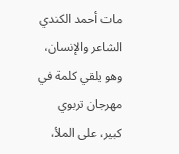مات أحمد الكندي الشاعر والإنسان، وهو يلقي كلمة في مهرجان تربوي كبير، على الملأ،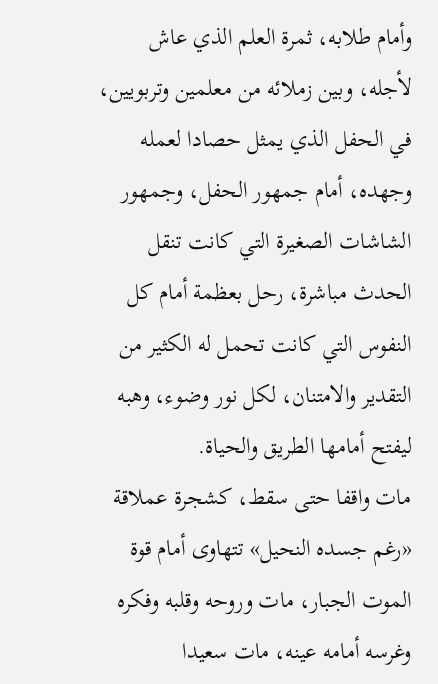وأمام طلابه، ثمرة العلم الذي عاش لأجله، وبين زملائه من معلمين وتربويين، في الحفل الذي يمثل حصادا لعمله وجهده، أمام جمهور الحفل، وجمهور الشاشات الصغيرة التي كانت تنقل الحدث مباشرة، رحل بعظمة أمام كل النفوس التي كانت تحمل له الكثير من التقدير والامتنان، لكل نور وضوء، وهبه ليفتح أمامها الطريق والحياة.
مات واقفا حتى سقط، كشجرة عملاقة «رغم جسده النحيل» تتهاوى أمام قوة الموت الجبار، مات وروحه وقلبه وفكره وغرسه أمامه عينه، مات سعيدا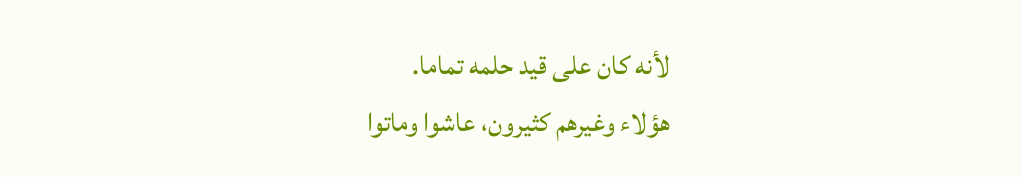لأنه كان على قيد حلمه تماما.
هؤلاء وغيرهم كثيرون، عاشوا وماتوا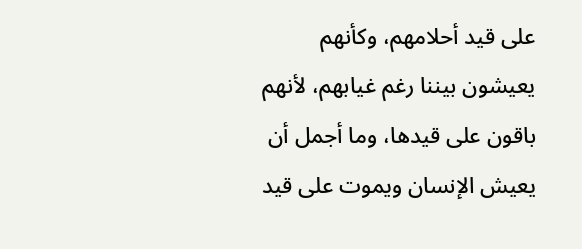على قيد أحلامهم، وكأنهم يعيشون بيننا رغم غيابهم، لأنهم باقون على قيدها، وما أجمل أن يعيش الإنسان ويموت على قيد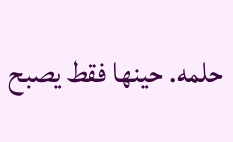حلمه. حينها فقط يصبح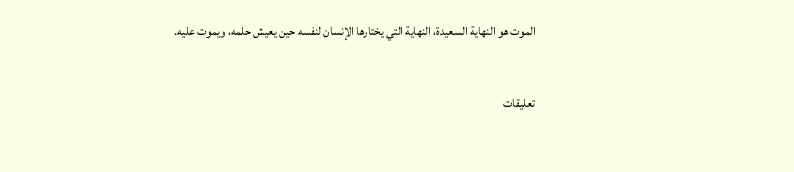الموت هو النهاية السعيدة، النهاية التي يختارها الإنسان لنفسه حين يعيش حلمه، ويموت عليه.


تعليقات